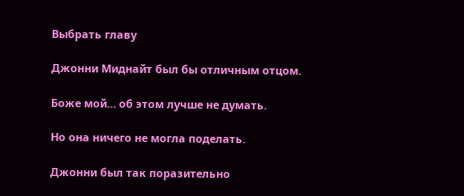Выбрать главу

Джонни Миднайт был бы отличным отцом.

Боже мой… об этом лучше не думать.

Но она ничего не могла поделать.

Джонни был так поразительно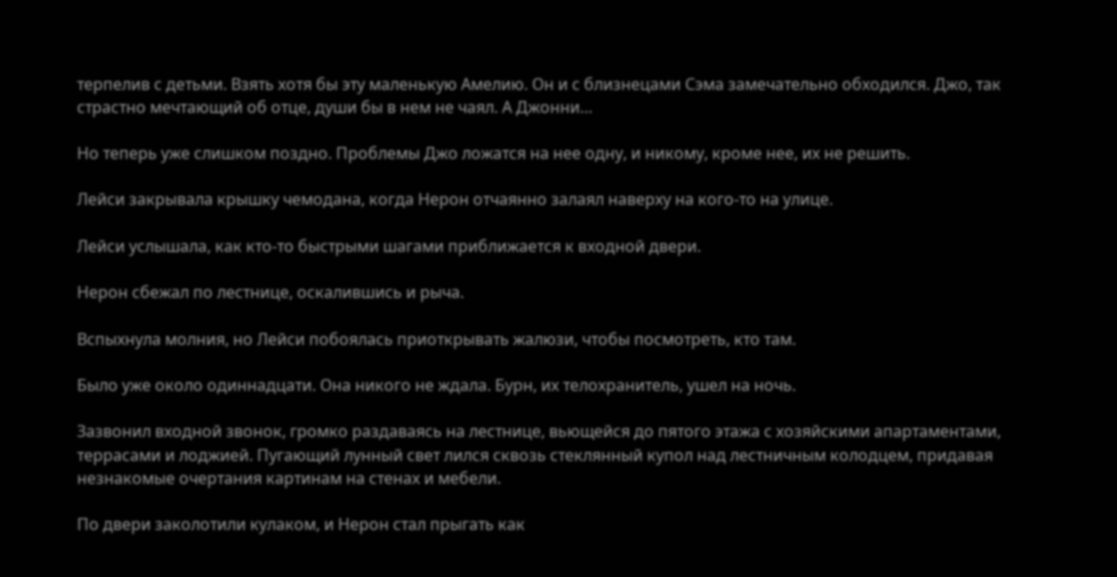терпелив с детьми. Взять хотя бы эту маленькую Амелию. Он и с близнецами Сэма замечательно обходился. Джо, так страстно мечтающий об отце, души бы в нем не чаял. А Джонни…

Но теперь уже слишком поздно. Проблемы Джо ложатся на нее одну, и никому, кроме нее, их не решить.

Лейси закрывала крышку чемодана, когда Нерон отчаянно залаял наверху на кого-то на улице.

Лейси услышала, как кто-то быстрыми шагами приближается к входной двери.

Нерон сбежал по лестнице, оскалившись и рыча.

Вспыхнула молния, но Лейси побоялась приоткрывать жалюзи, чтобы посмотреть, кто там.

Было уже около одиннадцати. Она никого не ждала. Бурн, их телохранитель, ушел на ночь.

Зазвонил входной звонок, громко раздаваясь на лестнице, вьющейся до пятого этажа с хозяйскими апартаментами, террасами и лоджией. Пугающий лунный свет лился сквозь стеклянный купол над лестничным колодцем, придавая незнакомые очертания картинам на стенах и мебели.

По двери заколотили кулаком, и Нерон стал прыгать как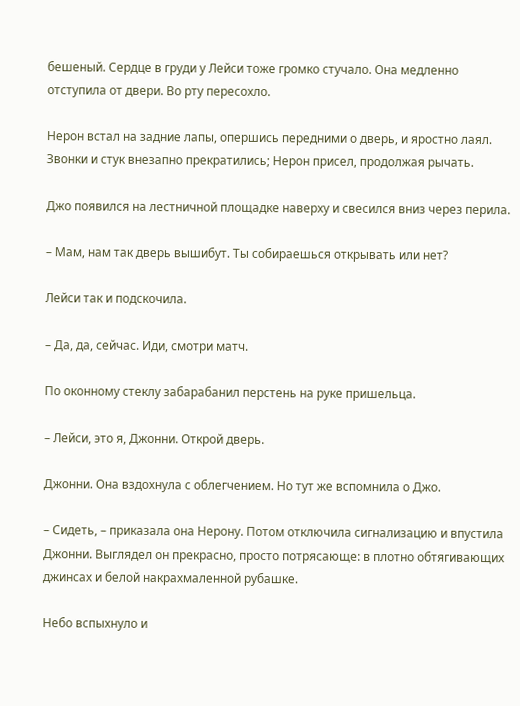бешеный. Сердце в груди у Лейси тоже громко стучало. Она медленно отступила от двери. Во рту пересохло.

Нерон встал на задние лапы, опершись передними о дверь, и яростно лаял. Звонки и стук внезапно прекратились; Нерон присел, продолжая рычать.

Джо появился на лестничной площадке наверху и свесился вниз через перила.

– Мам, нам так дверь вышибут. Ты собираешься открывать или нет?

Лейси так и подскочила.

– Да, да, сейчас. Иди, смотри матч.

По оконному стеклу забарабанил перстень на руке пришельца.

– Лейси, это я, Джонни. Открой дверь.

Джонни. Она вздохнула с облегчением. Но тут же вспомнила о Джо.

– Сидеть, – приказала она Нерону. Потом отключила сигнализацию и впустила Джонни. Выглядел он прекрасно, просто потрясающе: в плотно обтягивающих джинсах и белой накрахмаленной рубашке.

Небо вспыхнуло и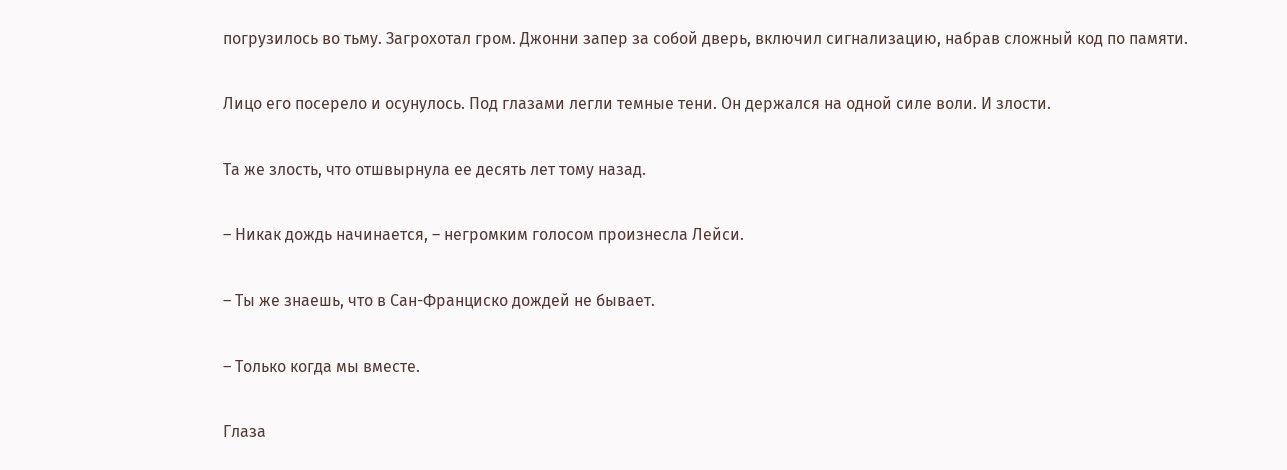погрузилось во тьму. Загрохотал гром. Джонни запер за собой дверь, включил сигнализацию, набрав сложный код по памяти.

Лицо его посерело и осунулось. Под глазами легли темные тени. Он держался на одной силе воли. И злости.

Та же злость, что отшвырнула ее десять лет тому назад.

– Никак дождь начинается, – негромким голосом произнесла Лейси.

– Ты же знаешь, что в Сан-Франциско дождей не бывает.

– Только когда мы вместе.

Глаза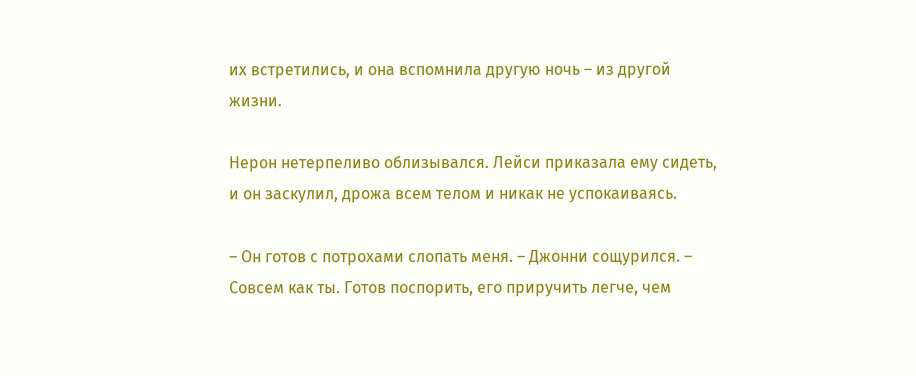их встретились, и она вспомнила другую ночь – из другой жизни.

Нерон нетерпеливо облизывался. Лейси приказала ему сидеть, и он заскулил, дрожа всем телом и никак не успокаиваясь.

– Он готов с потрохами слопать меня. – Джонни сощурился. – Совсем как ты. Готов поспорить, его приручить легче, чем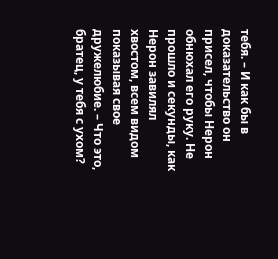тебя. – И как бы в доказательство он присел, чтобы Нерон обнюхал его руку. Не прошло и секунды, как Нерон завилял хвостом, всем видом показывая свое дружелюбие. – Что это, братец, у тебя с ухом?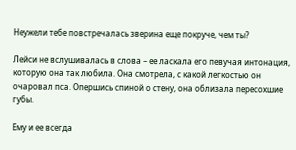Неужели тебе повстречалась зверина еще покруче, чем ты?

Лейси не вслушивалась в слова – ее ласкала его певучая интонация, которую она так любила. Она смотрела, с какой легкостью он очаровал пса. Опершись спиной о стену, она облизала пересохшие губы.

Ему и ее всегда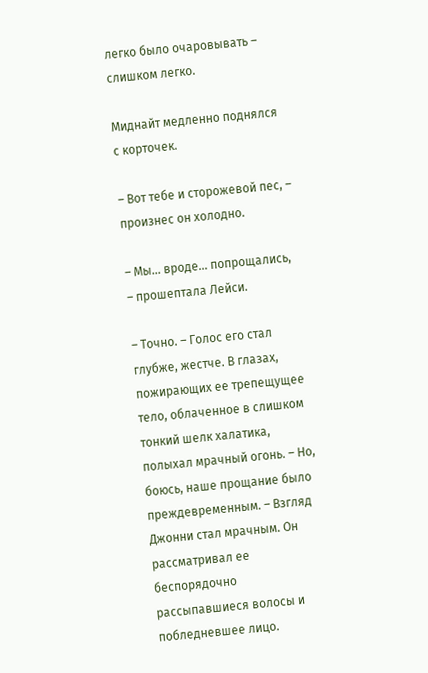легко было очаровывать – слишком легко.

Миднайт медленно поднялся с корточек.

– Вот тебе и сторожевой пес, – произнес он холодно.

– Мы… вроде… попрощались, – прошептала Лейси.

– Точно. – Голос его стал глубже, жестче. В глазах, пожирающих ее трепещущее тело, облаченное в слишком тонкий шелк халатика, полыхал мрачный огонь. – Но, боюсь, наше прощание было преждевременным. – Взгляд Джонни стал мрачным. Он рассматривал ее беспорядочно рассыпавшиеся волосы и побледневшее лицо.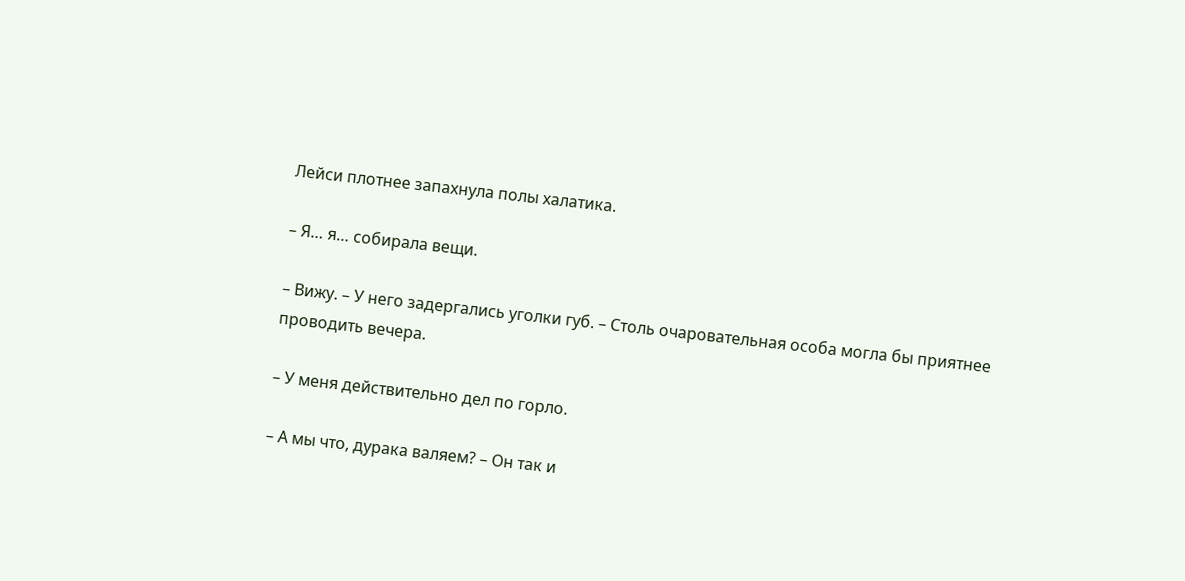Лейси плотнее запахнула полы халатика.

– Я… я… собирала вещи.

– Вижу. – У него задергались уголки губ. – Столь очаровательная особа могла бы приятнее проводить вечера.

– У меня действительно дел по горло.

– А мы что, дурака валяем? – Он так и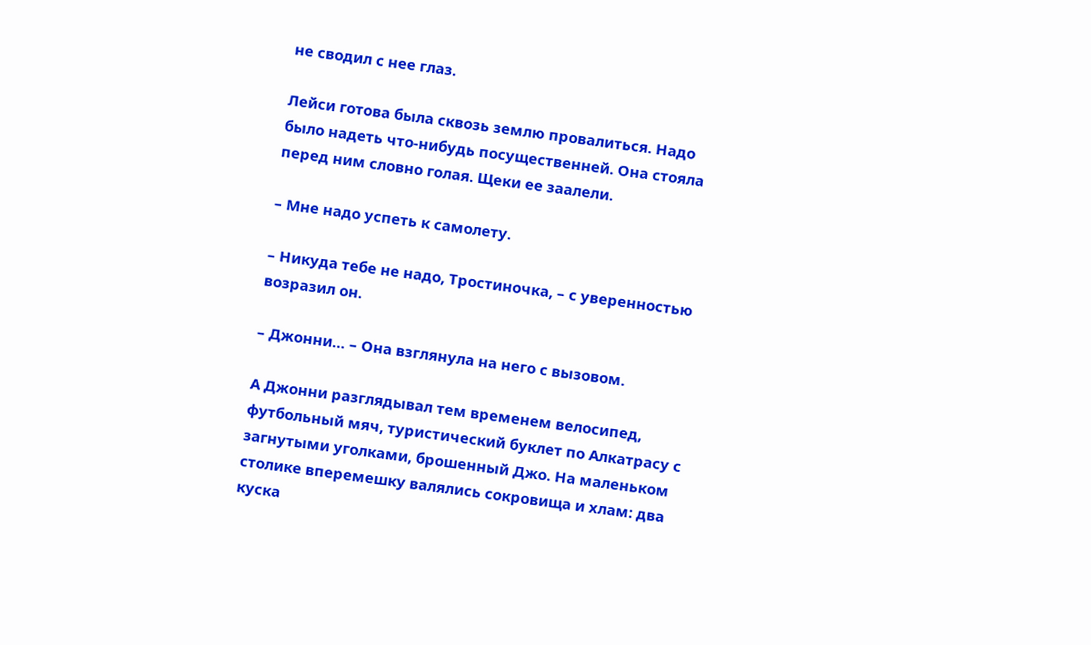не сводил с нее глаз.

Лейси готова была сквозь землю провалиться. Надо было надеть что-нибудь посущественней. Она стояла перед ним словно голая. Щеки ее заалели.

– Мне надо успеть к самолету.

– Никуда тебе не надо, Тростиночка, – с уверенностью возразил он.

– Джонни… – Она взглянула на него с вызовом.

А Джонни разглядывал тем временем велосипед, футбольный мяч, туристический буклет по Алкатрасу с загнутыми уголками, брошенный Джо. На маленьком столике вперемешку валялись сокровища и хлам: два куска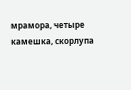мрамора, четыре камешка, скорлупа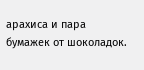арахиса и пара бумажек от шоколадок.